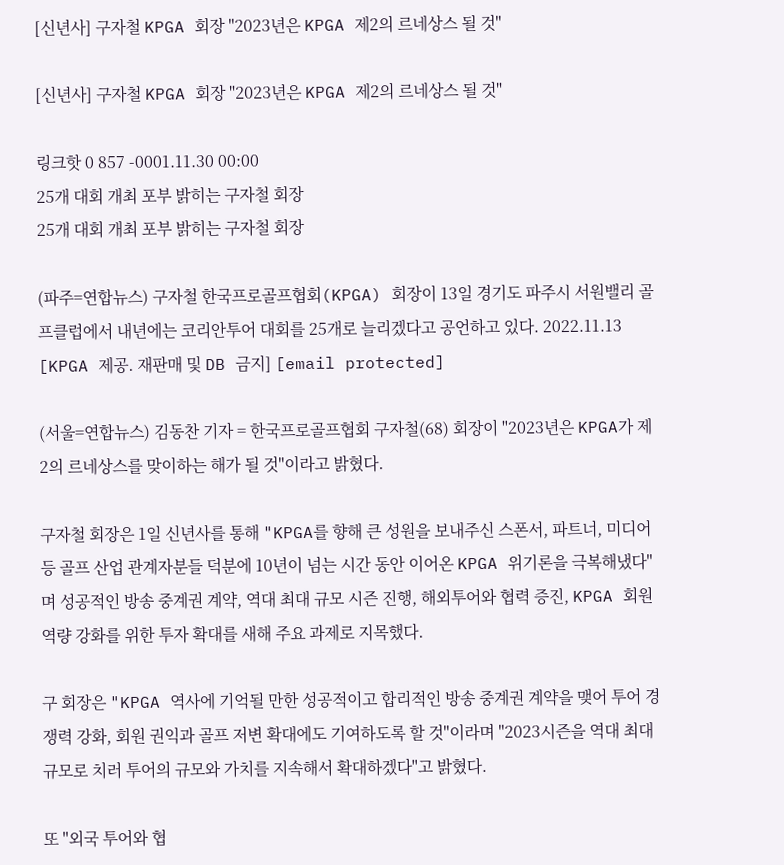[신년사] 구자철 KPGA 회장 "2023년은 KPGA 제2의 르네상스 될 것"

[신년사] 구자철 KPGA 회장 "2023년은 KPGA 제2의 르네상스 될 것"

링크핫 0 857 -0001.11.30 00:00
25개 대회 개최 포부 밝히는 구자철 회장
25개 대회 개최 포부 밝히는 구자철 회장

(파주=연합뉴스) 구자철 한국프로골프협회(KPGA) 회장이 13일 경기도 파주시 서원밸리 골프클럽에서 내년에는 코리안투어 대회를 25개로 늘리겠다고 공언하고 있다. 2022.11.13 [KPGA 제공. 재판매 및 DB 금지] [email protected]

(서울=연합뉴스) 김동찬 기자 = 한국프로골프협회 구자철(68) 회장이 "2023년은 KPGA가 제2의 르네상스를 맞이하는 해가 될 것"이라고 밝혔다.

구자철 회장은 1일 신년사를 통해 "KPGA를 향해 큰 성원을 보내주신 스폰서, 파트너, 미디어 등 골프 산업 관계자분들 덕분에 10년이 넘는 시간 동안 이어온 KPGA 위기론을 극복해냈다"며 성공적인 방송 중계권 계약, 역대 최대 규모 시즌 진행, 해외투어와 협력 증진, KPGA 회원 역량 강화를 위한 투자 확대를 새해 주요 과제로 지목했다.

구 회장은 "KPGA 역사에 기억될 만한 성공적이고 합리적인 방송 중계권 계약을 맺어 투어 경쟁력 강화, 회원 권익과 골프 저변 확대에도 기여하도록 할 것"이라며 "2023시즌을 역대 최대 규모로 치러 투어의 규모와 가치를 지속해서 확대하겠다"고 밝혔다.

또 "외국 투어와 협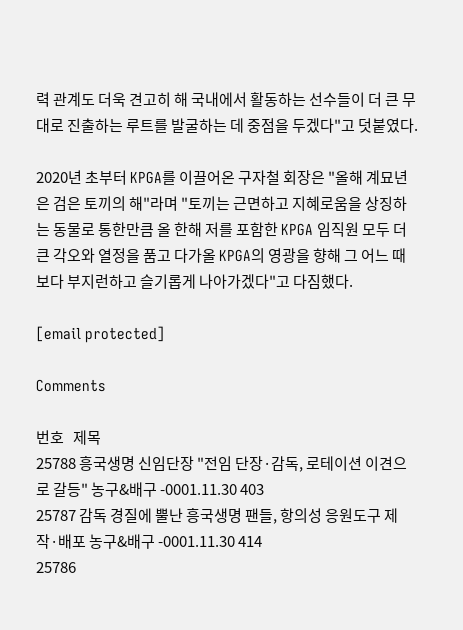력 관계도 더욱 견고히 해 국내에서 활동하는 선수들이 더 큰 무대로 진출하는 루트를 발굴하는 데 중점을 두겠다"고 덧붙였다.

2020년 초부터 KPGA를 이끌어온 구자철 회장은 "올해 계묘년은 검은 토끼의 해"라며 "토끼는 근면하고 지혜로움을 상징하는 동물로 통한만큼 올 한해 저를 포함한 KPGA 임직원 모두 더 큰 각오와 열정을 품고 다가올 KPGA의 영광을 향해 그 어느 때보다 부지런하고 슬기롭게 나아가겠다"고 다짐했다.

[email protected]

Comments

번호   제목
25788 흥국생명 신임단장 "전임 단장·감독, 로테이션 이견으로 갈등" 농구&배구 -0001.11.30 403
25787 감독 경질에 뿔난 흥국생명 팬들, 항의성 응원도구 제작·배포 농구&배구 -0001.11.30 414
25786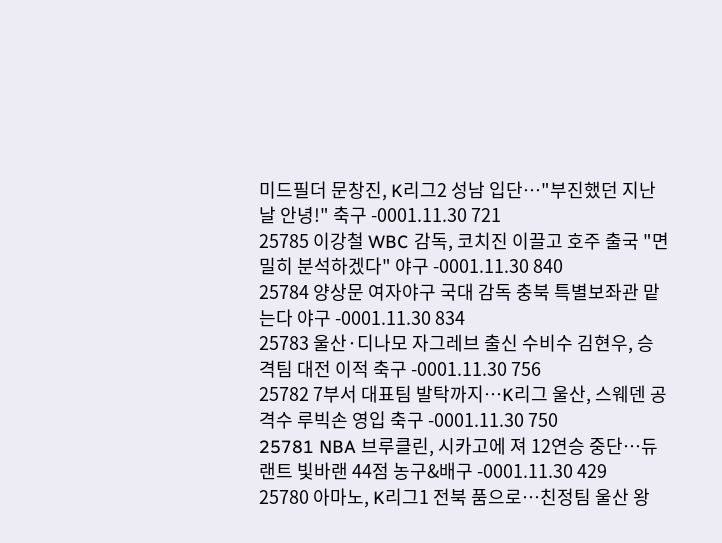미드필더 문창진, K리그2 성남 입단…"부진했던 지난날 안녕!" 축구 -0001.11.30 721
25785 이강철 WBC 감독, 코치진 이끌고 호주 출국 "면밀히 분석하겠다" 야구 -0001.11.30 840
25784 양상문 여자야구 국대 감독 충북 특별보좌관 맡는다 야구 -0001.11.30 834
25783 울산·디나모 자그레브 출신 수비수 김현우, 승격팀 대전 이적 축구 -0001.11.30 756
25782 7부서 대표팀 발탁까지…K리그 울산, 스웨덴 공격수 루빅손 영입 축구 -0001.11.30 750
25781 NBA 브루클린, 시카고에 져 12연승 중단…듀랜트 빛바랜 44점 농구&배구 -0001.11.30 429
25780 아마노, K리그1 전북 품으로…친정팀 울산 왕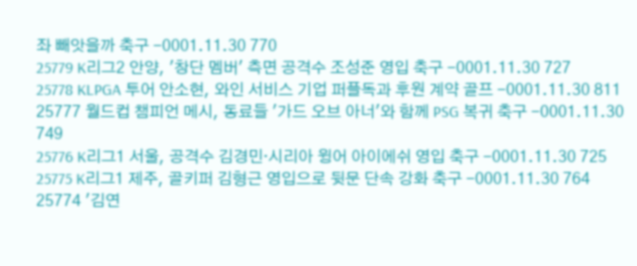좌 빼앗을까 축구 -0001.11.30 770
25779 K리그2 안양, '창단 멤버' 측면 공격수 조성준 영입 축구 -0001.11.30 727
25778 KLPGA 투어 안소현, 와인 서비스 기업 퍼플독과 후원 계약 골프 -0001.11.30 811
25777 월드컵 챔피언 메시, 동료들 '가드 오브 아너'와 함께 PSG 복귀 축구 -0001.11.30 749
25776 K리그1 서울, 공격수 김경민·시리아 윙어 아이에쉬 영입 축구 -0001.11.30 725
25775 K리그1 제주, 골키퍼 김형근 영입으로 뒷문 단속 강화 축구 -0001.11.30 764
25774 '김연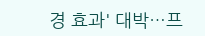경 효과' 대박…프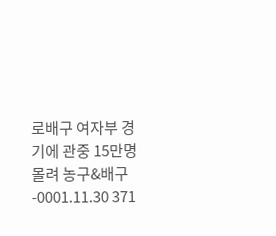로배구 여자부 경기에 관중 15만명 몰려 농구&배구 -0001.11.30 371